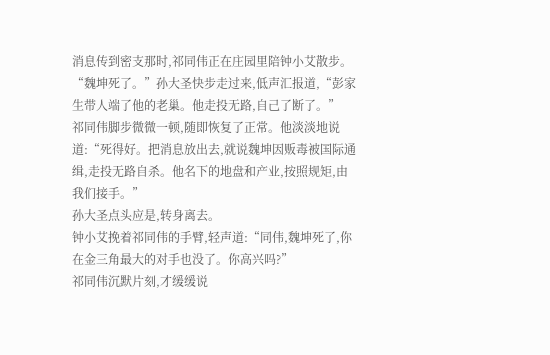消息传到密支那时,祁同伟正在庄园里陪钟小艾散步。
“魏坤死了。”孙大圣快步走过来,低声汇报道,“彭家生带人端了他的老巢。他走投无路,自己了断了。”
祁同伟脚步微微一顿,随即恢复了正常。他淡淡地说道:“死得好。把消息放出去,就说魏坤因贩毒被国际通缉,走投无路自杀。他名下的地盘和产业,按照规矩,由我们接手。”
孙大圣点头应是,转身离去。
钟小艾挽着祁同伟的手臂,轻声道:“同伟,魏坤死了,你在金三角最大的对手也没了。你高兴吗?”
祁同伟沉默片刻,才缓缓说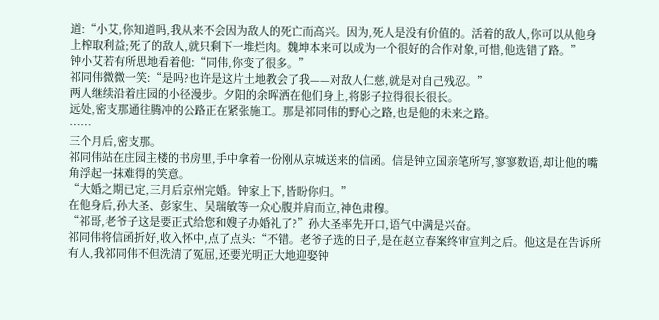道:“小艾,你知道吗,我从来不会因为敌人的死亡而高兴。因为,死人是没有价值的。活着的敌人,你可以从他身上榨取利益;死了的敌人,就只剩下一堆烂肉。魏坤本来可以成为一个很好的合作对象,可惜,他选错了路。”
钟小艾若有所思地看着他:“同伟,你变了很多。”
祁同伟微微一笑:“是吗?也许是这片土地教会了我——对敌人仁慈,就是对自己残忍。”
两人继续沿着庄园的小径漫步。夕阳的余晖洒在他们身上,将影子拉得很长很长。
远处,密支那通往腾冲的公路正在紧张施工。那是祁同伟的野心之路,也是他的未来之路。
……
三个月后,密支那。
祁同伟站在庄园主楼的书房里,手中拿着一份刚从京城送来的信函。信是钟立国亲笔所写,寥寥数语,却让他的嘴角浮起一抹难得的笑意。
“大婚之期已定,三月后京州完婚。钟家上下,皆盼你归。”
在他身后,孙大圣、彭家生、吴瑞敏等一众心腹并肩而立,神色肃穆。
“祁哥,老爷子这是要正式给您和嫂子办婚礼了?”孙大圣率先开口,语气中满是兴奋。
祁同伟将信函折好,收入怀中,点了点头:“不错。老爷子选的日子,是在赵立春案终审宣判之后。他这是在告诉所有人,我祁同伟不但洗清了冤屈,还要光明正大地迎娶钟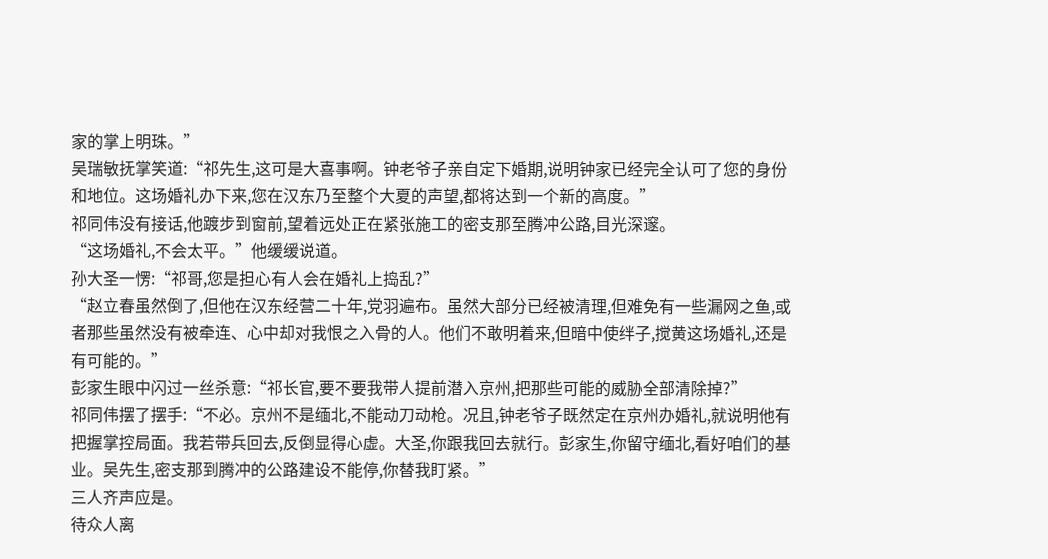家的掌上明珠。”
吴瑞敏抚掌笑道:“祁先生,这可是大喜事啊。钟老爷子亲自定下婚期,说明钟家已经完全认可了您的身份和地位。这场婚礼办下来,您在汉东乃至整个大夏的声望,都将达到一个新的高度。”
祁同伟没有接话,他踱步到窗前,望着远处正在紧张施工的密支那至腾冲公路,目光深邃。
“这场婚礼,不会太平。”他缓缓说道。
孙大圣一愣:“祁哥,您是担心有人会在婚礼上捣乱?”
“赵立春虽然倒了,但他在汉东经营二十年,党羽遍布。虽然大部分已经被清理,但难免有一些漏网之鱼,或者那些虽然没有被牵连、心中却对我恨之入骨的人。他们不敢明着来,但暗中使绊子,搅黄这场婚礼,还是有可能的。”
彭家生眼中闪过一丝杀意:“祁长官,要不要我带人提前潜入京州,把那些可能的威胁全部清除掉?”
祁同伟摆了摆手:“不必。京州不是缅北,不能动刀动枪。况且,钟老爷子既然定在京州办婚礼,就说明他有把握掌控局面。我若带兵回去,反倒显得心虚。大圣,你跟我回去就行。彭家生,你留守缅北,看好咱们的基业。吴先生,密支那到腾冲的公路建设不能停,你替我盯紧。”
三人齐声应是。
待众人离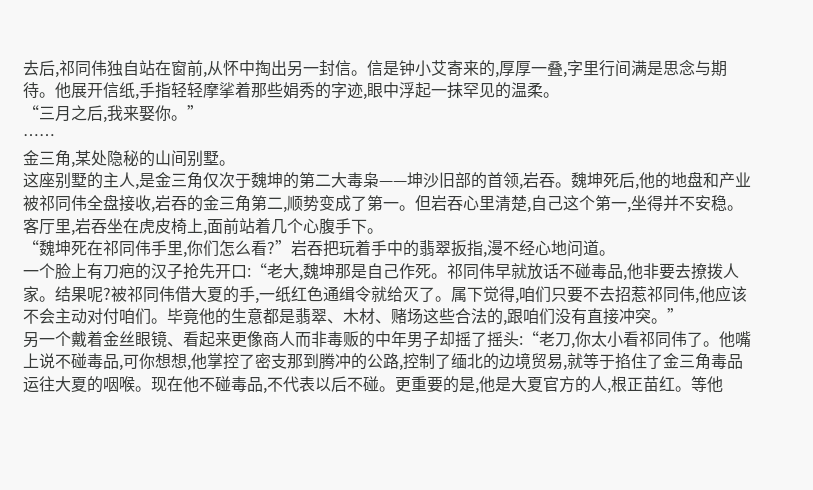去后,祁同伟独自站在窗前,从怀中掏出另一封信。信是钟小艾寄来的,厚厚一叠,字里行间满是思念与期待。他展开信纸,手指轻轻摩挲着那些娟秀的字迹,眼中浮起一抹罕见的温柔。
“三月之后,我来娶你。”
……
金三角,某处隐秘的山间别墅。
这座别墅的主人,是金三角仅次于魏坤的第二大毒枭——坤沙旧部的首领,岩吞。魏坤死后,他的地盘和产业被祁同伟全盘接收,岩吞的金三角第二,顺势变成了第一。但岩吞心里清楚,自己这个第一,坐得并不安稳。
客厅里,岩吞坐在虎皮椅上,面前站着几个心腹手下。
“魏坤死在祁同伟手里,你们怎么看?”岩吞把玩着手中的翡翠扳指,漫不经心地问道。
一个脸上有刀疤的汉子抢先开口:“老大,魏坤那是自己作死。祁同伟早就放话不碰毒品,他非要去撩拨人家。结果呢?被祁同伟借大夏的手,一纸红色通缉令就给灭了。属下觉得,咱们只要不去招惹祁同伟,他应该不会主动对付咱们。毕竟他的生意都是翡翠、木材、赌场这些合法的,跟咱们没有直接冲突。”
另一个戴着金丝眼镜、看起来更像商人而非毒贩的中年男子却摇了摇头:“老刀,你太小看祁同伟了。他嘴上说不碰毒品,可你想想,他掌控了密支那到腾冲的公路,控制了缅北的边境贸易,就等于掐住了金三角毒品运往大夏的咽喉。现在他不碰毒品,不代表以后不碰。更重要的是,他是大夏官方的人,根正苗红。等他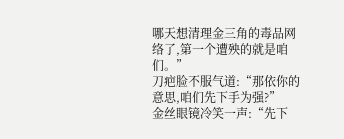哪天想清理金三角的毒品网络了,第一个遭殃的就是咱们。”
刀疤脸不服气道:“那依你的意思,咱们先下手为强?”
金丝眼镜冷笑一声:“先下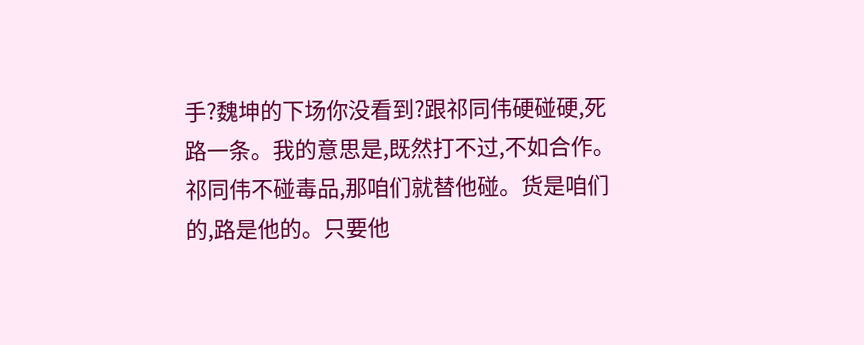手?魏坤的下场你没看到?跟祁同伟硬碰硬,死路一条。我的意思是,既然打不过,不如合作。祁同伟不碰毒品,那咱们就替他碰。货是咱们的,路是他的。只要他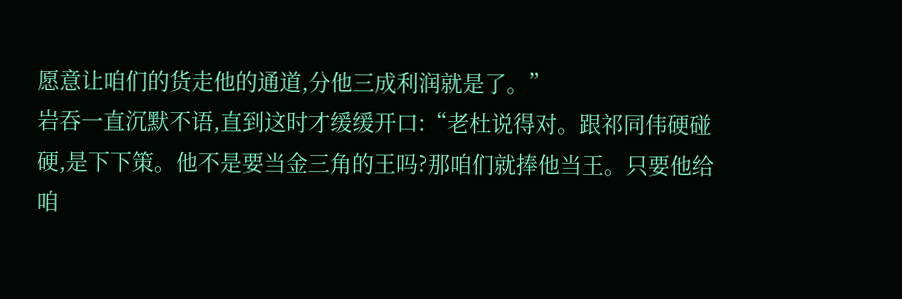愿意让咱们的货走他的通道,分他三成利润就是了。”
岩吞一直沉默不语,直到这时才缓缓开口:“老杜说得对。跟祁同伟硬碰硬,是下下策。他不是要当金三角的王吗?那咱们就捧他当王。只要他给咱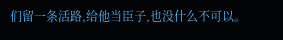们留一条活路,给他当臣子,也没什么不可以。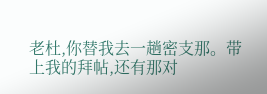老杜,你替我去一趟密支那。带上我的拜帖,还有那对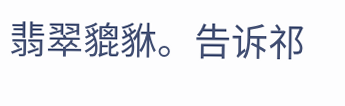翡翠貔貅。告诉祁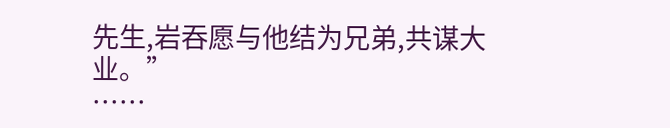先生,岩吞愿与他结为兄弟,共谋大业。”
……